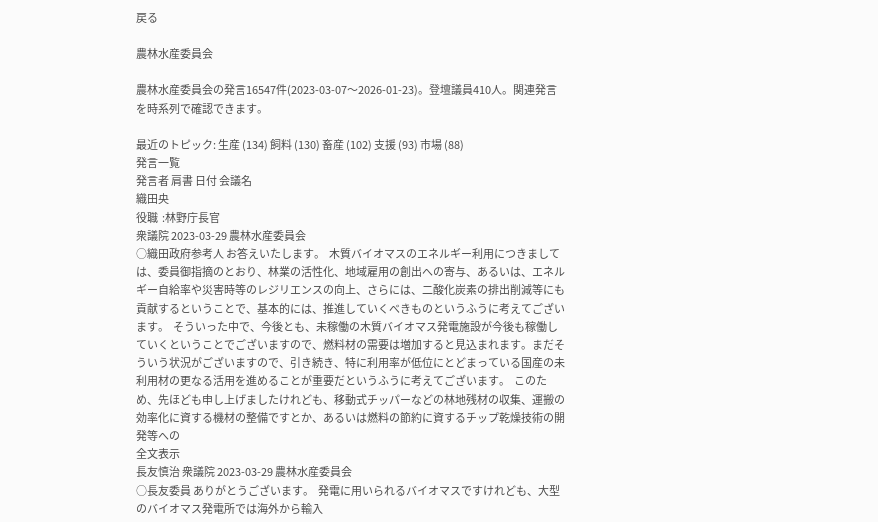戻る

農林水産委員会

農林水産委員会の発言16547件(2023-03-07〜2026-01-23)。登壇議員410人。関連発言を時系列で確認できます。

最近のトピック: 生産 (134) 飼料 (130) 畜産 (102) 支援 (93) 市場 (88)
発言一覧
発言者 肩書 日付 会議名
織田央
役職  :林野庁長官
衆議院 2023-03-29 農林水産委員会
○織田政府参考人 お答えいたします。  木質バイオマスのエネルギー利用につきましては、委員御指摘のとおり、林業の活性化、地域雇用の創出への寄与、あるいは、エネルギー自給率や災害時等のレジリエンスの向上、さらには、二酸化炭素の排出削減等にも貢献するということで、基本的には、推進していくべきものというふうに考えてございます。  そういった中で、今後とも、未稼働の木質バイオマス発電施設が今後も稼働していくということでございますので、燃料材の需要は増加すると見込まれます。まだそういう状況がございますので、引き続き、特に利用率が低位にとどまっている国産の未利用材の更なる活用を進めることが重要だというふうに考えてございます。  このため、先ほども申し上げましたけれども、移動式チッパーなどの林地残材の収集、運搬の効率化に資する機材の整備ですとか、あるいは燃料の節約に資するチップ乾燥技術の開発等への
全文表示
長友慎治 衆議院 2023-03-29 農林水産委員会
○長友委員 ありがとうございます。  発電に用いられるバイオマスですけれども、大型のバイオマス発電所では海外から輸入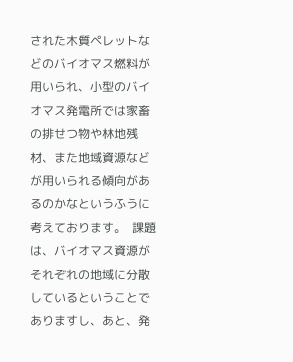された木質ペレットなどのバイオマス燃料が用いられ、小型のバイオマス発電所では家畜の排せつ物や林地残材、また地域資源などが用いられる傾向があるのかなというふうに考えております。  課題は、バイオマス資源がそれぞれの地域に分散しているということでありますし、あと、発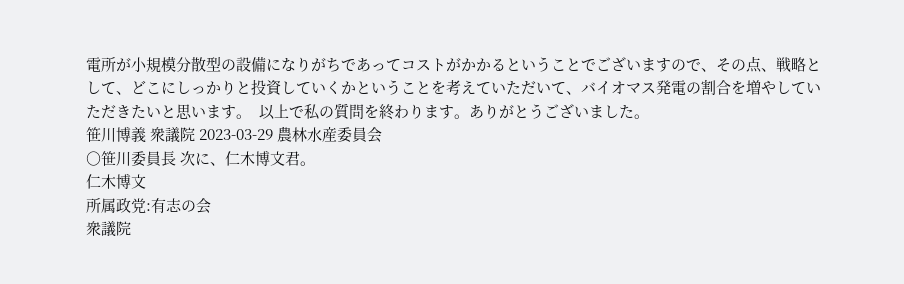電所が小規模分散型の設備になりがちであってコストがかかるということでございますので、その点、戦略として、どこにしっかりと投資していくかということを考えていただいて、バイオマス発電の割合を増やしていただきたいと思います。  以上で私の質問を終わります。ありがとうございました。
笹川博義 衆議院 2023-03-29 農林水産委員会
○笹川委員長 次に、仁木博文君。
仁木博文
所属政党:有志の会
衆議院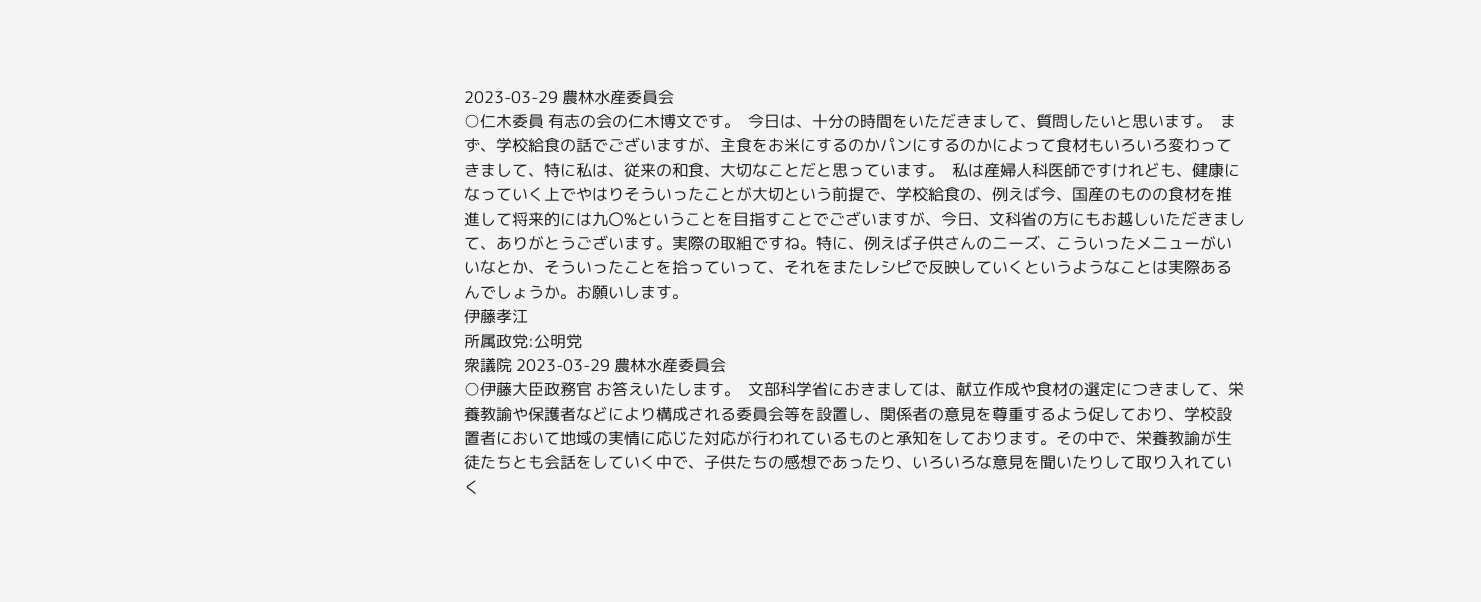2023-03-29 農林水産委員会
○仁木委員 有志の会の仁木博文です。  今日は、十分の時間をいただきまして、質問したいと思います。  まず、学校給食の話でございますが、主食をお米にするのかパンにするのかによって食材もいろいろ変わってきまして、特に私は、従来の和食、大切なことだと思っています。  私は産婦人科医師ですけれども、健康になっていく上でやはりそういったことが大切という前提で、学校給食の、例えば今、国産のものの食材を推進して将来的には九〇%ということを目指すことでございますが、今日、文科省の方にもお越しいただきまして、ありがとうございます。実際の取組ですね。特に、例えば子供さんのニーズ、こういったメニューがいいなとか、そういったことを拾っていって、それをまたレシピで反映していくというようなことは実際あるんでしょうか。お願いします。
伊藤孝江
所属政党:公明党
衆議院 2023-03-29 農林水産委員会
○伊藤大臣政務官 お答えいたします。  文部科学省におきましては、献立作成や食材の選定につきまして、栄養教諭や保護者などにより構成される委員会等を設置し、関係者の意見を尊重するよう促しており、学校設置者において地域の実情に応じた対応が行われているものと承知をしております。その中で、栄養教諭が生徒たちとも会話をしていく中で、子供たちの感想であったり、いろいろな意見を聞いたりして取り入れていく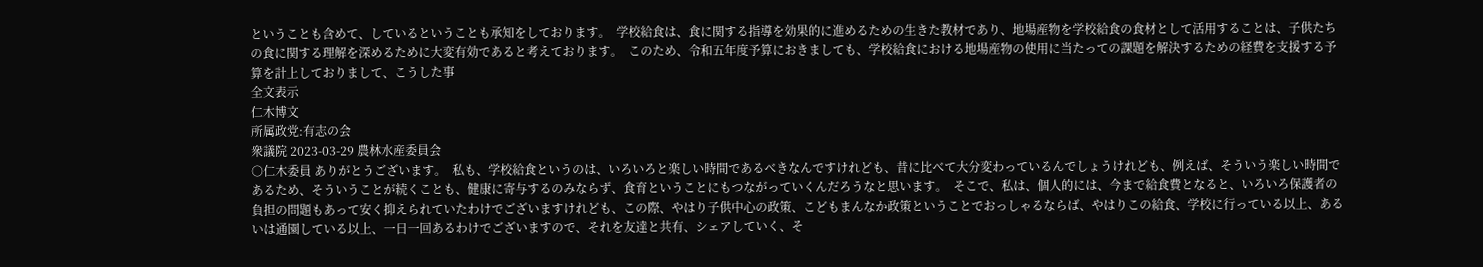ということも含めて、しているということも承知をしております。  学校給食は、食に関する指導を効果的に進めるための生きた教材であり、地場産物を学校給食の食材として活用することは、子供たちの食に関する理解を深めるために大変有効であると考えております。  このため、令和五年度予算におきましても、学校給食における地場産物の使用に当たっての課題を解決するための経費を支援する予算を計上しておりまして、こうした事
全文表示
仁木博文
所属政党:有志の会
衆議院 2023-03-29 農林水産委員会
○仁木委員 ありがとうございます。  私も、学校給食というのは、いろいろと楽しい時間であるべきなんですけれども、昔に比べて大分変わっているんでしょうけれども、例えば、そういう楽しい時間であるため、そういうことが続くことも、健康に寄与するのみならず、食育ということにもつながっていくんだろうなと思います。  そこで、私は、個人的には、今まで給食費となると、いろいろ保護者の負担の問題もあって安く抑えられていたわけでございますけれども、この際、やはり子供中心の政策、こどもまんなか政策ということでおっしゃるならば、やはりこの給食、学校に行っている以上、あるいは通園している以上、一日一回あるわけでございますので、それを友達と共有、シェアしていく、そ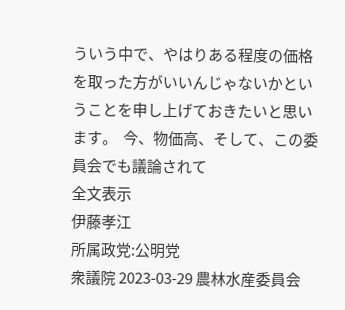ういう中で、やはりある程度の価格を取った方がいいんじゃないかということを申し上げておきたいと思います。  今、物価高、そして、この委員会でも議論されて
全文表示
伊藤孝江
所属政党:公明党
衆議院 2023-03-29 農林水産委員会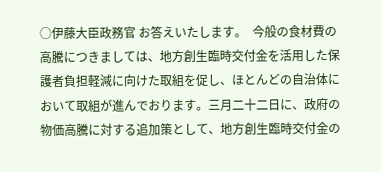○伊藤大臣政務官 お答えいたします。  今般の食材費の高騰につきましては、地方創生臨時交付金を活用した保護者負担軽減に向けた取組を促し、ほとんどの自治体において取組が進んでおります。三月二十二日に、政府の物価高騰に対する追加策として、地方創生臨時交付金の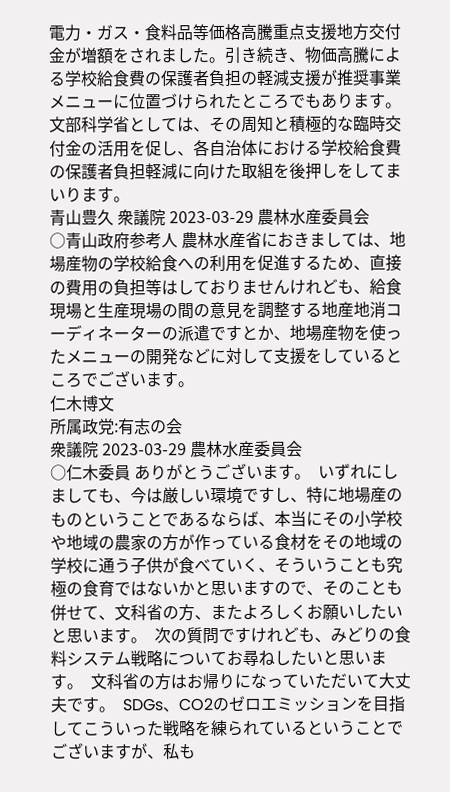電力・ガス・食料品等価格高騰重点支援地方交付金が増額をされました。引き続き、物価高騰による学校給食費の保護者負担の軽減支援が推奨事業メニューに位置づけられたところでもあります。  文部科学省としては、その周知と積極的な臨時交付金の活用を促し、各自治体における学校給食費の保護者負担軽減に向けた取組を後押しをしてまいります。
青山豊久 衆議院 2023-03-29 農林水産委員会
○青山政府参考人 農林水産省におきましては、地場産物の学校給食への利用を促進するため、直接の費用の負担等はしておりませんけれども、給食現場と生産現場の間の意見を調整する地産地消コーディネーターの派遣ですとか、地場産物を使ったメニューの開発などに対して支援をしているところでございます。
仁木博文
所属政党:有志の会
衆議院 2023-03-29 農林水産委員会
○仁木委員 ありがとうございます。  いずれにしましても、今は厳しい環境ですし、特に地場産のものということであるならば、本当にその小学校や地域の農家の方が作っている食材をその地域の学校に通う子供が食べていく、そういうことも究極の食育ではないかと思いますので、そのことも併せて、文科省の方、またよろしくお願いしたいと思います。  次の質問ですけれども、みどりの食料システム戦略についてお尋ねしたいと思います。  文科省の方はお帰りになっていただいて大丈夫です。  SDGs、CO2のゼロエミッションを目指してこういった戦略を練られているということでございますが、私も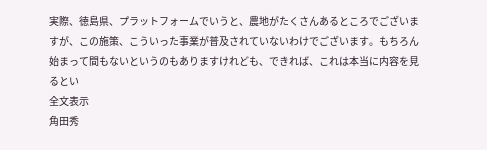実際、徳島県、プラットフォームでいうと、農地がたくさんあるところでございますが、この施策、こういった事業が普及されていないわけでございます。もちろん始まって間もないというのもありますけれども、できれば、これは本当に内容を見るとい
全文表示
角田秀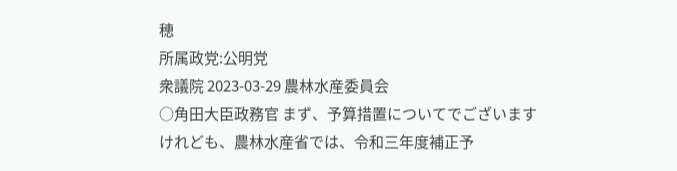穂
所属政党:公明党
衆議院 2023-03-29 農林水産委員会
○角田大臣政務官 まず、予算措置についてでございますけれども、農林水産省では、令和三年度補正予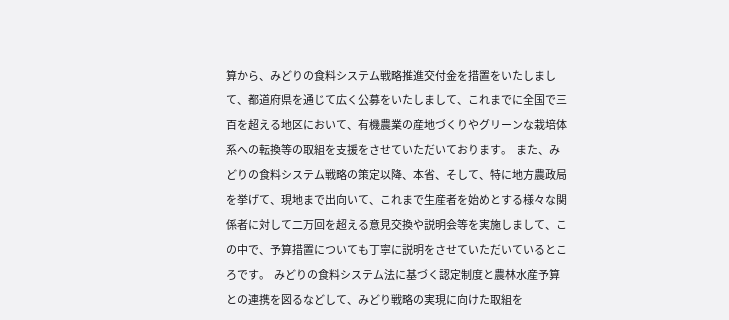算から、みどりの食料システム戦略推進交付金を措置をいたしまして、都道府県を通じて広く公募をいたしまして、これまでに全国で三百を超える地区において、有機農業の産地づくりやグリーンな栽培体系への転換等の取組を支援をさせていただいております。  また、みどりの食料システム戦略の策定以降、本省、そして、特に地方農政局を挙げて、現地まで出向いて、これまで生産者を始めとする様々な関係者に対して二万回を超える意見交換や説明会等を実施しまして、この中で、予算措置についても丁寧に説明をさせていただいているところです。  みどりの食料システム法に基づく認定制度と農林水産予算との連携を図るなどして、みどり戦略の実現に向けた取組を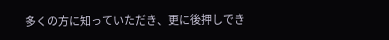多くの方に知っていただき、更に後押しでき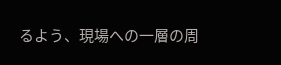るよう、現場への一層の周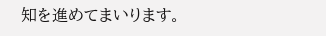知を進めてまいります。